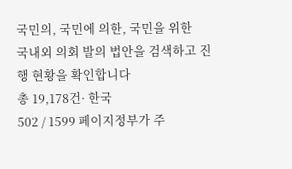국민의, 국민에 의한, 국민을 위한
국내외 의회 발의 법안을 검색하고 진행 현황을 확인합니다
총 19,178건· 한국
502 / 1599 페이지정부가 주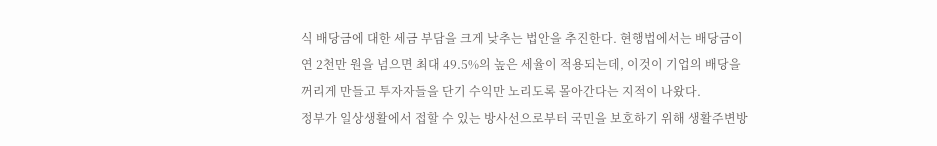식 배당금에 대한 세금 부담을 크게 낮추는 법안을 추진한다. 현행법에서는 배당금이 연 2천만 원을 넘으면 최대 49.5%의 높은 세율이 적용되는데, 이것이 기업의 배당을 꺼리게 만들고 투자자들을 단기 수익만 노리도록 몰아간다는 지적이 나왔다.
정부가 일상생활에서 접할 수 있는 방사선으로부터 국민을 보호하기 위해 생활주변방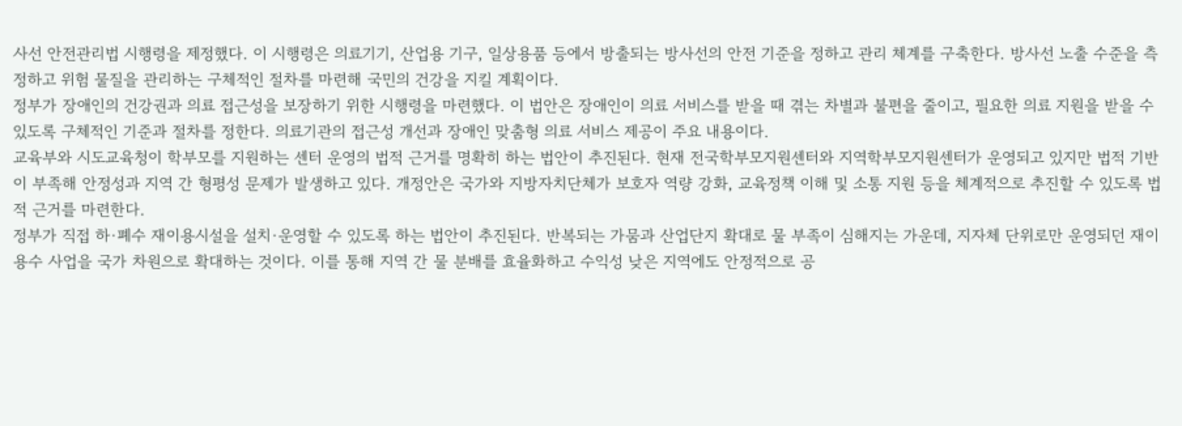사선 안전관리법 시행령을 제정했다. 이 시행령은 의료기기, 산업용 기구, 일상용품 등에서 방출되는 방사선의 안전 기준을 정하고 관리 체계를 구축한다. 방사선 노출 수준을 측정하고 위험 물질을 관리하는 구체적인 절차를 마련해 국민의 건강을 지킬 계획이다.
정부가 장애인의 건강권과 의료 접근성을 보장하기 위한 시행령을 마련했다. 이 법안은 장애인이 의료 서비스를 받을 때 겪는 차별과 불편을 줄이고, 필요한 의료 지원을 받을 수 있도록 구체적인 기준과 절차를 정한다. 의료기관의 접근성 개선과 장애인 맞춤형 의료 서비스 제공이 주요 내용이다.
교육부와 시도교육청이 학부모를 지원하는 센터 운영의 법적 근거를 명확히 하는 법안이 추진된다. 현재 전국학부모지원센터와 지역학부모지원센터가 운영되고 있지만 법적 기반이 부족해 안정성과 지역 간 형평성 문제가 발생하고 있다. 개정안은 국가와 지방자치단체가 보호자 역량 강화, 교육정책 이해 및 소통 지원 등을 체계적으로 추진할 수 있도록 법적 근거를 마련한다.
정부가 직접 하·폐수 재이용시설을 설치·운영할 수 있도록 하는 법안이 추진된다. 반복되는 가뭄과 산업단지 확대로 물 부족이 심해지는 가운데, 지자체 단위로만 운영되던 재이용수 사업을 국가 차원으로 확대하는 것이다. 이를 통해 지역 간 물 분배를 효율화하고 수익성 낮은 지역에도 안정적으로 공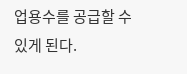업용수를 공급할 수 있게 된다.